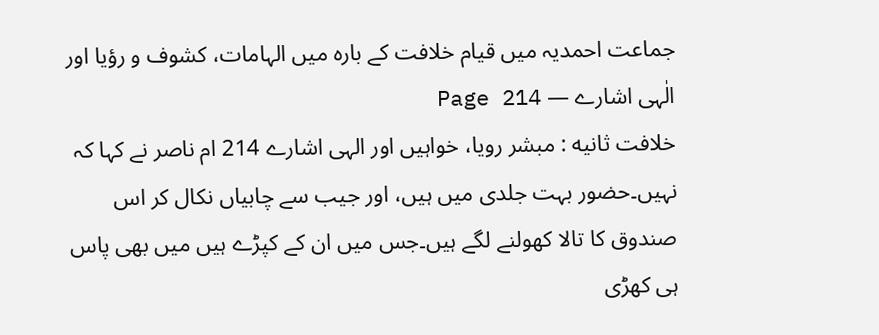جماعت احمدیہ میں قیام خلافت کے بارہ میں الہامات، کشوف و رؤیا اور الٰہی اشارے — Page 214
خلافت ثانیه : مبشر رویا، خواہیں اور الہی اشارے 214 ام ناصر نے کہا کہ نہیں۔حضور بہت جلدی میں ہیں، اور جیب سے چابیاں نکال کر اس صندوق کا تالا کھولنے لگے ہیں۔جس میں ان کے کپڑے ہیں میں بھی پاس ہی کھڑی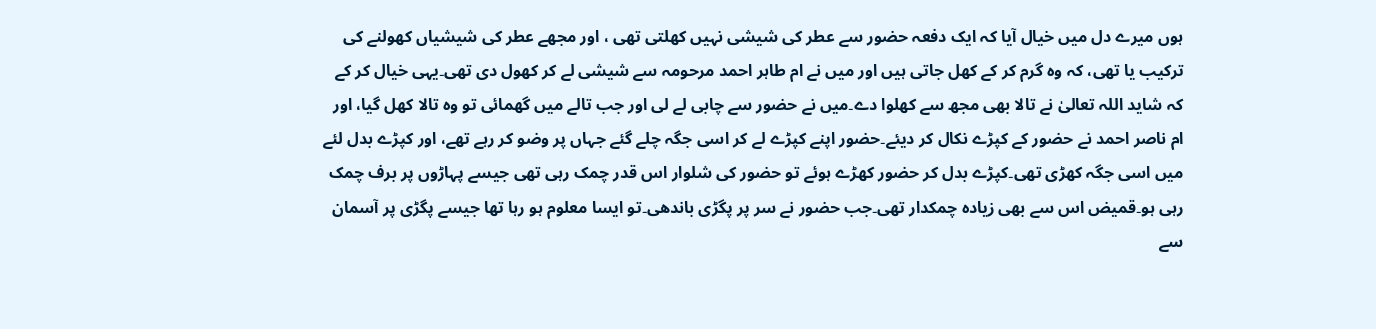ہوں میرے دل میں خیال آیا کہ ایک دفعہ حضور سے عطر کی شیشی نہیں کھلتی تھی ، اور مجھے عطر کی شیشیاں کھولنے کی ترکیب یا تھی، کہ وہ گرم کر کے کھل جاتی ہیں اور میں نے ام طاہر احمد مرحومہ سے شیشی لے کر کھول دی تھی۔یہی خیال کر کے کہ شاید اللہ تعالیٰ نے تالا بھی مجھ سے کھلوا دے۔میں نے حضور سے چابی لے لی اور جب تالے میں گھمائی تو وہ تالا کھل گیا، اور ام ناصر احمد نے حضور کے کپڑے نکال کر دیئے۔حضور اپنے کپڑے لے کر اسی جگہ چلے گئے جہاں پر وضو کر رہے تھے، اور کپڑے بدل لئے میں اسی جگہ کھڑی تھی۔کپڑے بدل کر حضور کھڑے ہوئے تو حضور کی شلوار اس قدر چمک رہی تھی جیسے پہاڑوں پر برف چمک رہی ہو۔قمیض اس سے بھی زیادہ چمکدار تھی۔جب حضور نے سر پر پگڑی باندھی۔تو ایسا معلوم ہو رہا تھا جیسے پگڑی پر آسمان سے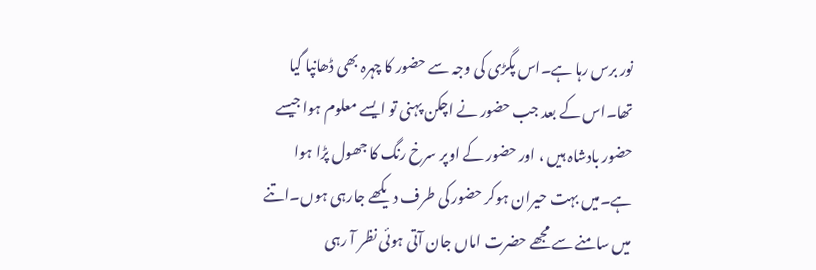نور برس رہا ہے۔اس پگڑی کی وجہ سے حضور کا چہرہ بھی ڈھانپا گیا تھا۔اس کے بعد جب حضور نے اچکن پہنی تو ایسے معلوم ہوا جیسے حضور بادشاہ ہیں ، اور حضور کے اوپر سرخ رنگ کا جھول پڑا ہوا ہے۔میں بہت حیران ہوکر حضور کی طرف دیکھے جارہی ہوں۔اتنے میں سامنے سے مجھے حضرت اماں جان آتی ہوئی نظر آ رہی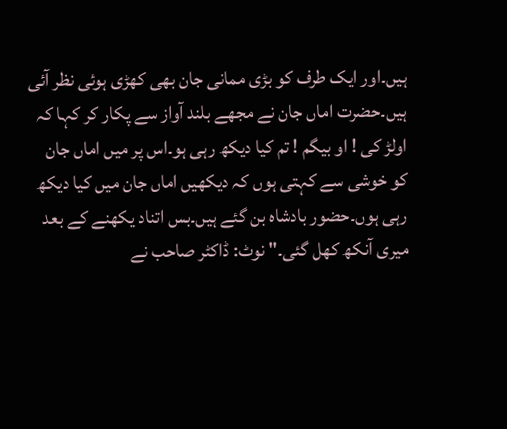ہیں۔اور ایک طرف کو بڑی ممانی جان بھی کھڑی ہوئی نظر آئی ہیں۔حضرت اماں جان نے مجھے بلند آواز سے پکار کر کہا کہ اولڑ کی ! او بیگم ! تم کیا دیکھ رہی ہو۔اس پر میں اماں جان کو خوشی سے کہتی ہوں کہ دیکھیں اماں جان میں کیا دیکھ رہی ہوں۔حضور بادشاہ بن گئے ہیں۔بس اتناد یکھنے کے بعد میری آنکھ کھل گئی۔" نوٹ: ڈاکٹر صاحب نے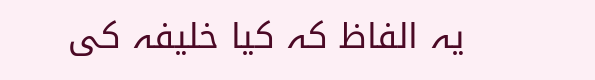یہ الفاظ کہ کیا خلیفہ کی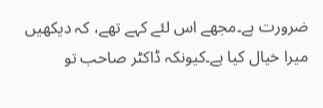ضرورت ہے۔مجھے اس لئے کہے تھے، کہ دیکھیں میرا خیال کیا ہے۔کیونکہ ڈاکٹر صاحب تو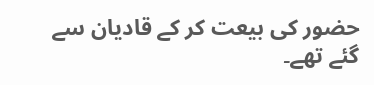حضور کی بیعت کر کے قادیان سے گئے تھے۔